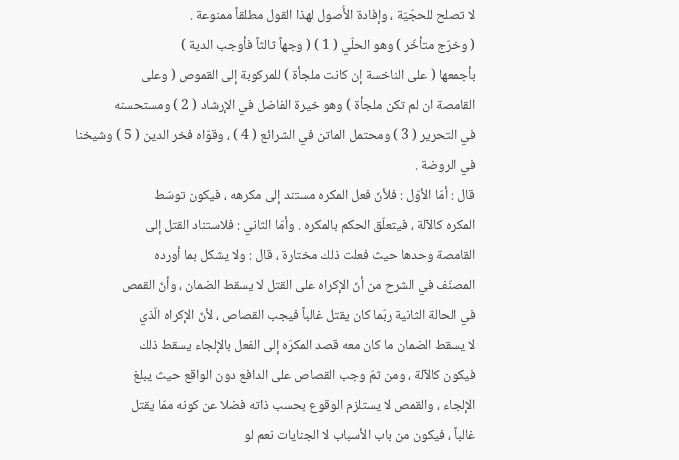لا تصلح للحجّيّة ، وإفادة الأُصول لهذا القول مطلقاً ممنوعة .
( وخرّج متأخّر ) وهو الحلّي ( 1 ) ( وجهاً ثالثاً فأوجب الدية )
بأجمعها ( على الناخسة إن كانت ملجأة ) للمركوبة إلى القموص ( وعلى
القامصة ان لم تكن ملجأة ) وهو خيرة الفاضل في الإرشاد ( 2 ) ومستحسنه
في التحرير ( 3 ) ومحتمل الماتن في الشرائع ( 4 ) ، وقوّاه فخر الدين ( 5 ) وشيخنا
في الروضة .
قال : أمّا الأوّل : فلأنّ فعل المكره مستند إلى مكرهه ، فيكون توسّط
المكره كالآلة ، فيتعلّق الحكم بالمكره . وأمّا الثاني : فلاستناد القتل إلى
القامصة وحدها حيث فعلت ذلك مختارة ، قال : ولا يشكل بما أورده
المصنّف في الشرح من أنّ الإكراه على القتل لا يسقط الضمان ، وأنّ القمص
في الحالة الثانية ربّما كان يقتل غالباً فيجب القصاص ، لأنّ الإكراه الّذي
لا يسقط الضمان ما كان معه قصد المكرَه إلى الفعل بالإلجاء يسقط ذلك
فيكون كالآلة ، ومن ثمّ وجب القصاص على الدافع دون الواقع حيث يبلغ
الإلجاء ، والقمص لا يستلزم الوقوع بحسب ذاته فضلا عن كونه ممّا يقتل
غالباً ، فيكون من باب الأسباب لا الجنايات نعم لو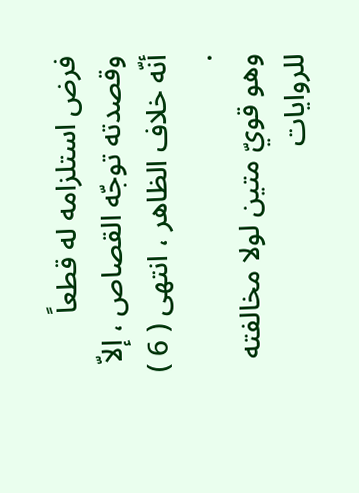فرض استلزامه له قطعاً
وقصدته توجّه القصاص ، إلاّ أنّه خلاف الظاهر ، انتهى ( 6 ) .
وهو قويّ متين لولا مخالفته للروايات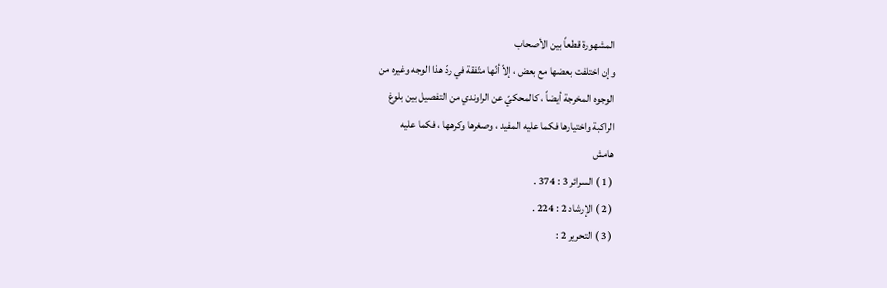المشهورة قطعاً بين الأصحاب
وإن اختلفت بعضها مع بعض ، إلاّ أنّها متّفقة في ردّ هذا الوجه وغيره من
الوجوه المخرجة أيضاً ، كالمحكيّ عن الراوندي من التفصيل بين بلوغ
الراكبة واختيارها فكما عليه المفيد ، وصغرها وكرهها ، فكما عليه
هامش
( 1 ) السرائر 3 : 374 .
( 2 ) الإرشاد 2 : 224 .
( 3 ) التحرير 2 :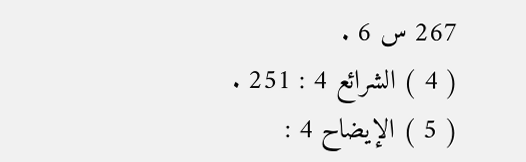267 س 6 .
( 4 ) الشرائع 4 : 251 .
( 5 ) الإيضاح 4 :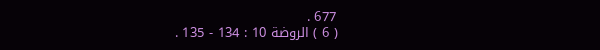677 .
( 6 ) الروضة 10 : 134 - 135 .